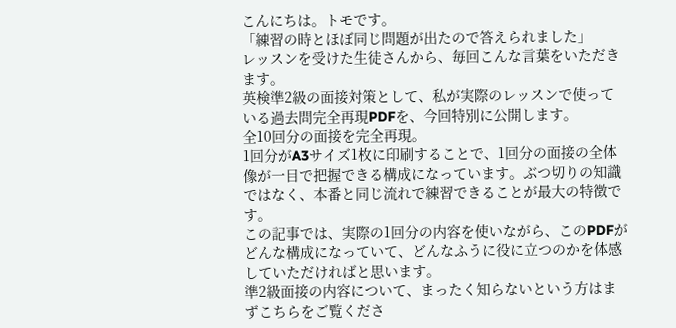こんにちは。トモです。
「練習の時とほぼ同じ問題が出たので答えられました」
レッスンを受けた生徒さんから、毎回こんな言葉をいただきます。
英検準2級の面接対策として、私が実際のレッスンで使っている過去問完全再現PDFを、今回特別に公開します。
全10回分の面接を完全再現。
1回分がA3サイズ1枚に印刷することで、1回分の面接の全体像が一目で把握できる構成になっています。ぶつ切りの知識ではなく、本番と同じ流れで練習できることが最大の特徴です。
この記事では、実際の1回分の内容を使いながら、このPDFがどんな構成になっていて、どんなふうに役に立つのかを体感していただければと思います。
準2級面接の内容について、まったく知らないという方はまずこちらをご覧くださ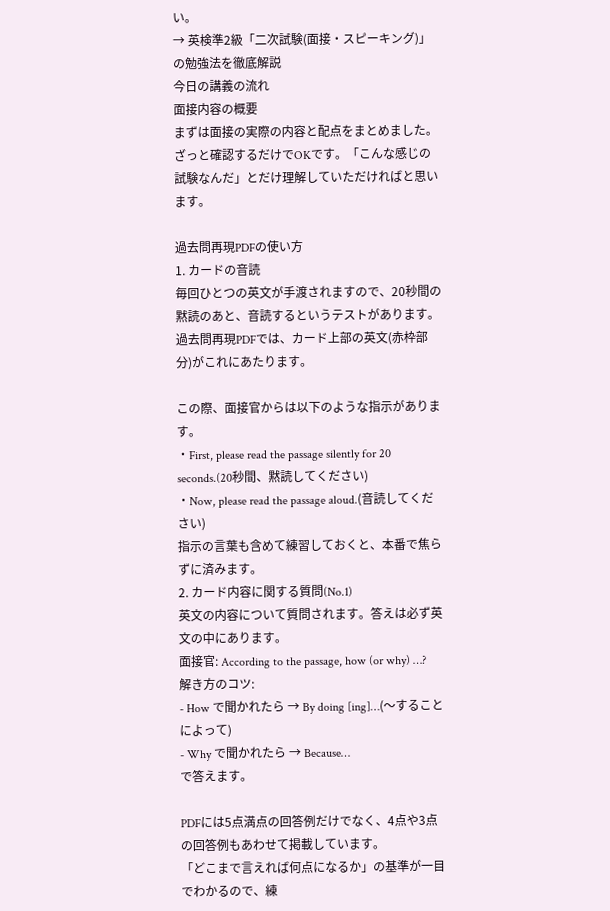い。
→ 英検準2級「二次試験(面接・スピーキング)」の勉強法を徹底解説
今日の講義の流れ
面接内容の概要
まずは面接の実際の内容と配点をまとめました。ざっと確認するだけでOKです。「こんな感じの試験なんだ」とだけ理解していただければと思います。

過去問再現PDFの使い方
1. カードの音読
毎回ひとつの英文が手渡されますので、20秒間の黙読のあと、音読するというテストがあります。
過去問再現PDFでは、カード上部の英文(赤枠部分)がこれにあたります。

この際、面接官からは以下のような指示があります。
・First, please read the passage silently for 20 seconds.(20秒間、黙読してください)
・Now, please read the passage aloud.(音読してください)
指示の言葉も含めて練習しておくと、本番で焦らずに済みます。
2. カード内容に関する質問(No.1)
英文の内容について質問されます。答えは必ず英文の中にあります。
面接官: According to the passage, how (or why) …?
解き方のコツ:
- How で聞かれたら → By doing [ing]…(〜することによって)
- Why で聞かれたら → Because…
で答えます。

PDFには5点満点の回答例だけでなく、4点や3点の回答例もあわせて掲載しています。
「どこまで言えれば何点になるか」の基準が一目でわかるので、練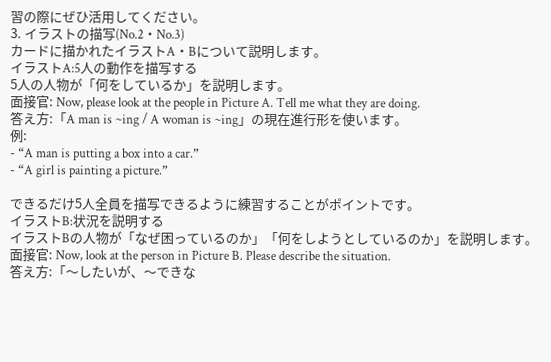習の際にぜひ活用してください。
3. イラストの描写(No.2・No.3)
カードに描かれたイラストA・Bについて説明します。
イラストA:5人の動作を描写する
5人の人物が「何をしているか」を説明します。
面接官: Now, please look at the people in Picture A. Tell me what they are doing.
答え方:「A man is ~ing / A woman is ~ing」の現在進行形を使います。
例:
- “A man is putting a box into a car.”
- “A girl is painting a picture.”

できるだけ5人全員を描写できるように練習することがポイントです。
イラストB:状況を説明する
イラストBの人物が「なぜ困っているのか」「何をしようとしているのか」を説明します。
面接官: Now, look at the person in Picture B. Please describe the situation.
答え方:「〜したいが、〜できな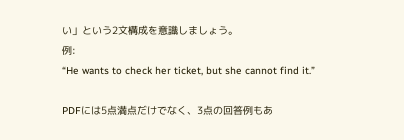い」という2文構成を意識しましょう。
例:
“He wants to check her ticket, but she cannot find it.”

PDFには5点満点だけでなく、3点の回答例もあ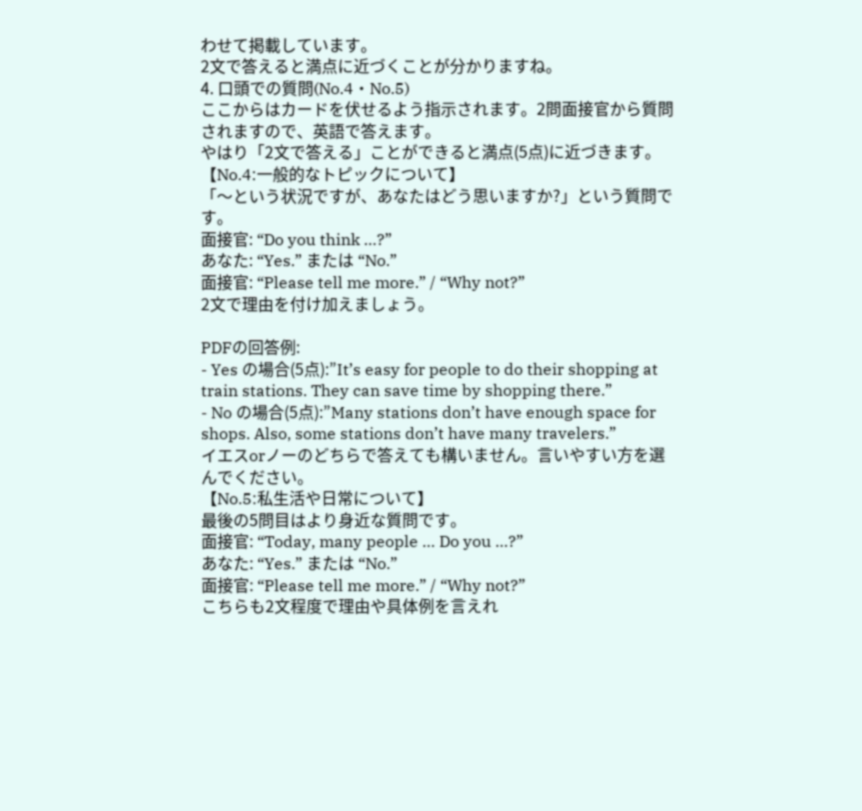わせて掲載しています。
2文で答えると満点に近づくことが分かりますね。
4. 口頭での質問(No.4・No.5)
ここからはカードを伏せるよう指示されます。2問面接官から質問されますので、英語で答えます。
やはり「2文で答える」ことができると満点(5点)に近づきます。
【No.4:一般的なトピックについて】
「〜という状況ですが、あなたはどう思いますか?」という質問です。
面接官: “Do you think …?”
あなた: “Yes.” または “No.”
面接官: “Please tell me more.” / “Why not?”
2文で理由を付け加えましょう。

PDFの回答例:
- Yes の場合(5点):”It’s easy for people to do their shopping at train stations. They can save time by shopping there.”
- No の場合(5点):”Many stations don’t have enough space for shops. Also, some stations don’t have many travelers.”
イエスorノーのどちらで答えても構いません。言いやすい方を選んでください。
【No.5:私生活や日常について】
最後の5問目はより身近な質問です。
面接官: “Today, many people … Do you …?”
あなた: “Yes.” または “No.”
面接官: “Please tell me more.” / “Why not?”
こちらも2文程度で理由や具体例を言えれ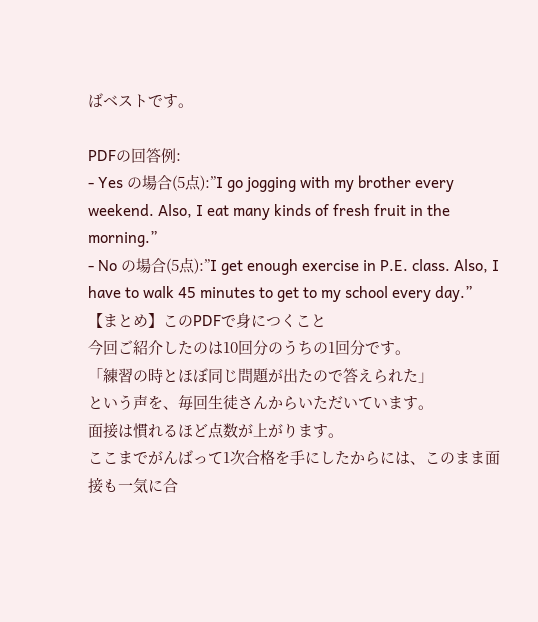ばベストです。

PDFの回答例:
- Yes の場合(5点):”I go jogging with my brother every weekend. Also, I eat many kinds of fresh fruit in the morning.”
- No の場合(5点):”I get enough exercise in P.E. class. Also, I have to walk 45 minutes to get to my school every day.”
【まとめ】このPDFで身につくこと
今回ご紹介したのは10回分のうちの1回分です。
「練習の時とほぼ同じ問題が出たので答えられた」
という声を、毎回生徒さんからいただいています。
面接は慣れるほど点数が上がります。
ここまでがんばって1次合格を手にしたからには、このまま面接も一気に合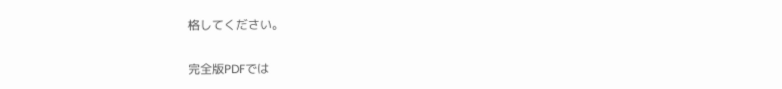格してください。

完全版PDFでは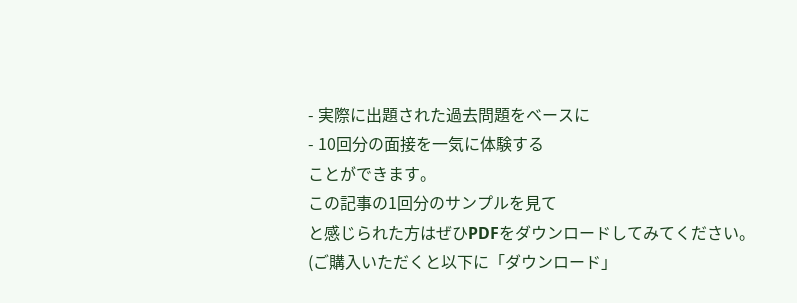- 実際に出題された過去問題をベースに
- 10回分の面接を一気に体験する
ことができます。
この記事の1回分のサンプルを見て
と感じられた方はぜひPDFをダウンロードしてみてください。
(ご購入いただくと以下に「ダウンロード」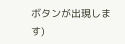ボタンが出現します)